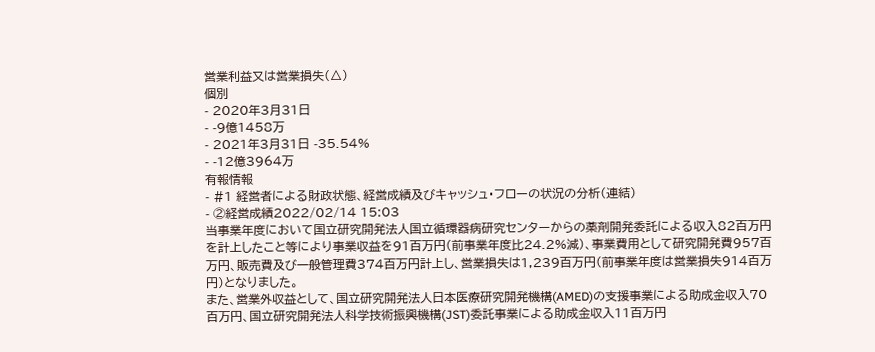営業利益又は営業損失(△)
個別
- 2020年3月31日
- -9億1458万
- 2021年3月31日 -35.54%
- -12億3964万
有報情報
- #1 経営者による財政状態、経営成績及びキャッシュ・フローの状況の分析(連結)
- ②経営成績2022/02/14 15:03
当事業年度において国立研究開発法人国立循環器病研究センターからの薬剤開発委託による収入82百万円を計上したこと等により事業収益を91百万円(前事業年度比24.2%減)、事業費用として研究開発費957百万円、販売費及び一般管理費374百万円計上し、営業損失は1,239百万円(前事業年度は営業損失914百万円)となりました。
また、営業外収益として、国立研究開発法人日本医療研究開発機構(AMED)の支援事業による助成金収入70百万円、国立研究開発法人科学技術振興機構(JST)委託事業による助成金収入11百万円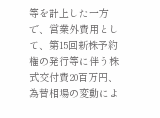等を計上した一方で、営業外費用として、第15回新株予約権の発行等に伴う株式交付費20百万円、為替相場の変動によ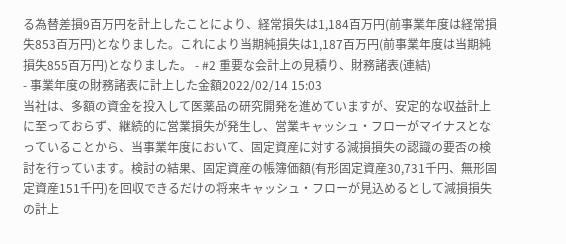る為替差損9百万円を計上したことにより、経常損失は1,184百万円(前事業年度は経常損失853百万円)となりました。これにより当期純損失は1,187百万円(前事業年度は当期純損失855百万円)となりました。 - #2 重要な会計上の見積り、財務諸表(連結)
- 事業年度の財務諸表に計上した金額2022/02/14 15:03
当社は、多額の資金を投入して医薬品の研究開発を進めていますが、安定的な収益計上に至っておらず、継続的に営業損失が発生し、営業キャッシュ・フローがマイナスとなっていることから、当事業年度において、固定資産に対する減損損失の認識の要否の検討を行っています。検討の結果、固定資産の帳簿価額(有形固定資産30,731千円、無形固定資産151千円)を回収できるだけの将来キャッシュ・フローが見込めるとして減損損失の計上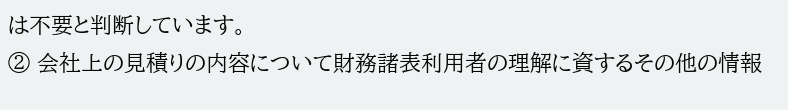は不要と判断しています。
② 会社上の見積りの内容について財務諸表利用者の理解に資するその他の情報